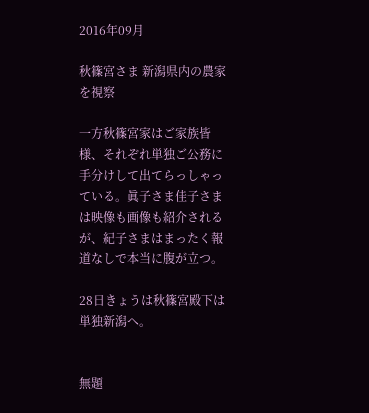2016年09月

秋篠宮さま 新潟県内の農家を視察

一方秋篠宮家はご家族皆様、それぞれ単独ご公務に手分けして出てらっしゃっている。眞子さま佳子さまは映像も画像も紹介されるが、紀子さまはまったく報道なしで本当に腹が立つ。

28日きょうは秋篠宮殿下は単独新潟へ。


無題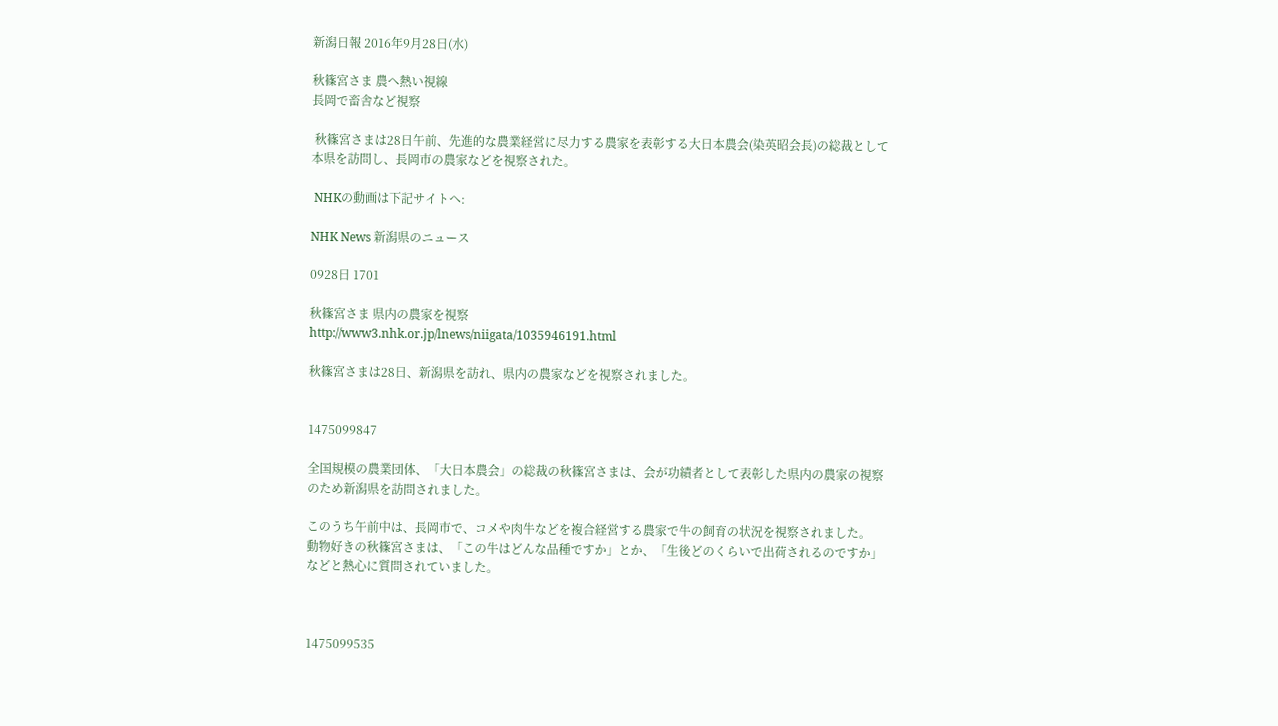新潟日報 2016年9月28日(水)

秋篠宮さま 農へ熱い視線
長岡で畜舎など視察

 秋篠宮さまは28日午前、先進的な農業経営に尽力する農家を表彰する大日本農会(染英昭会長)の総裁として本県を訪問し、長岡市の農家などを視察された。

 NHKの動画は下記サイトへ:

NHK News 新潟県のニュース

0928日 1701

秋篠宮さま 県内の農家を視察
http://www3.nhk.or.jp/lnews/niigata/1035946191.html

秋篠宮さまは28日、新潟県を訪れ、県内の農家などを視察されました。


1475099847

全国規模の農業団体、「大日本農会」の総裁の秋篠宮さまは、会が功績者として表彰した県内の農家の視察のため新潟県を訪問されました。

このうち午前中は、長岡市で、コメや肉牛などを複合経営する農家で牛の飼育の状況を視察されました。
動物好きの秋篠宮さまは、「この牛はどんな品種ですか」とか、「生後どのくらいで出荷されるのですか」などと熱心に質問されていました。



1475099535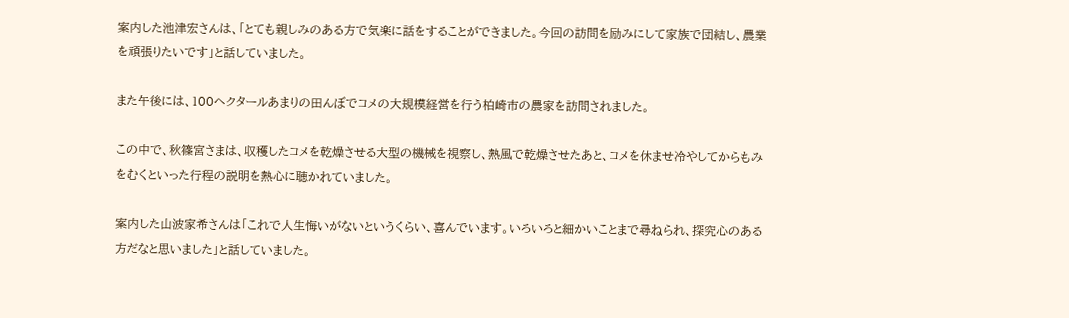案内した池津宏さんは、「とても親しみのある方で気楽に話をすることができました。今回の訪問を励みにして家族で団結し、農業を頑張りたいです」と話していました。

また午後には、100ヘクタールあまりの田んぼでコメの大規模経営を行う柏崎市の農家を訪問されました。

この中で、秋篠宮さまは、収穫したコメを乾燥させる大型の機械を視察し、熱風で乾燥させたあと、コメを休ませ冷やしてからもみをむくといった行程の説明を熱心に聴かれていました。

案内した山波家希さんは「これで人生悔いがないというくらい、喜んでいます。いろいろと細かいことまで尋ねられ、探究心のある方だなと思いました」と話していました。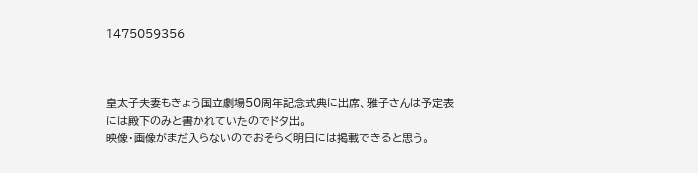1475059356



皇太子夫妻もきょう国立劇場50周年記念式典に出席、雅子さんは予定表には殿下のみと書かれていたのでドタ出。
映像・画像がまだ入らないのでおそらく明日には掲載できると思う。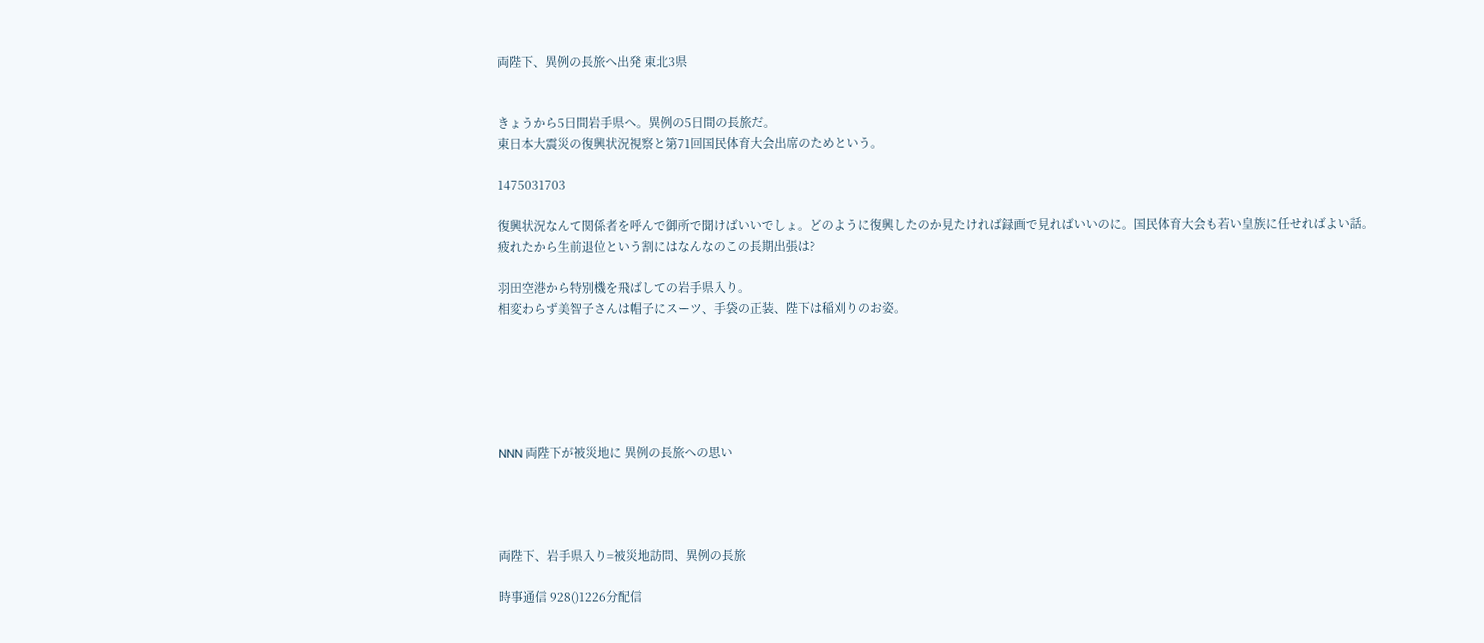両陛下、異例の長旅へ出発 東北3県


きょうから5日間岩手県へ。異例の5日間の長旅だ。
東日本大震災の復興状況視察と第71回国民体育大会出席のためという。

1475031703

復興状況なんて関係者を呼んで御所で聞けばいいでしょ。どのように復興したのか見たければ録画で見ればいいのに。国民体育大会も若い皇族に任せればよい話。
疲れたから生前退位という割にはなんなのこの長期出張は?

羽田空港から特別機を飛ばしての岩手県入り。
相変わらず美智子さんは帽子にスーツ、手袋の正装、陛下は稲刈りのお姿。






NNN 両陛下が被災地に 異例の長旅への思い




両陛下、岩手県入り=被災地訪問、異例の長旅

時事通信 928()1226分配信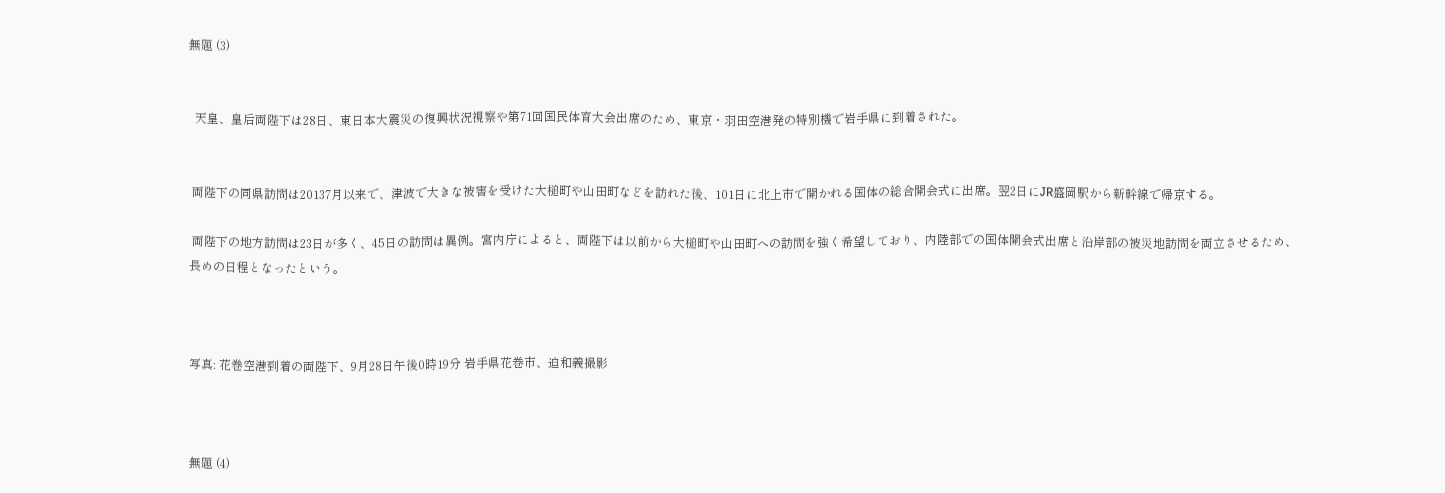無題 (3)


  天皇、皇后両陛下は28日、東日本大震災の復興状況視察や第71回国民体育大会出席のため、東京・羽田空港発の特別機で岩手県に到着された。


 両陛下の同県訪問は20137月以来で、津波で大きな被害を受けた大槌町や山田町などを訪れた後、101日に北上市で開かれる国体の総合開会式に出席。翌2日にJR盛岡駅から新幹線で帰京する。

 両陛下の地方訪問は23日が多く、45日の訪問は異例。宮内庁によると、両陛下は以前から大槌町や山田町への訪問を強く希望しており、内陸部での国体開会式出席と沿岸部の被災地訪問を両立させるため、長めの日程となったという。



写真: 花巻空港到着の両陛下、9月28日午後0時19分 岩手県花巻市、迫和義撮影



無題 (4)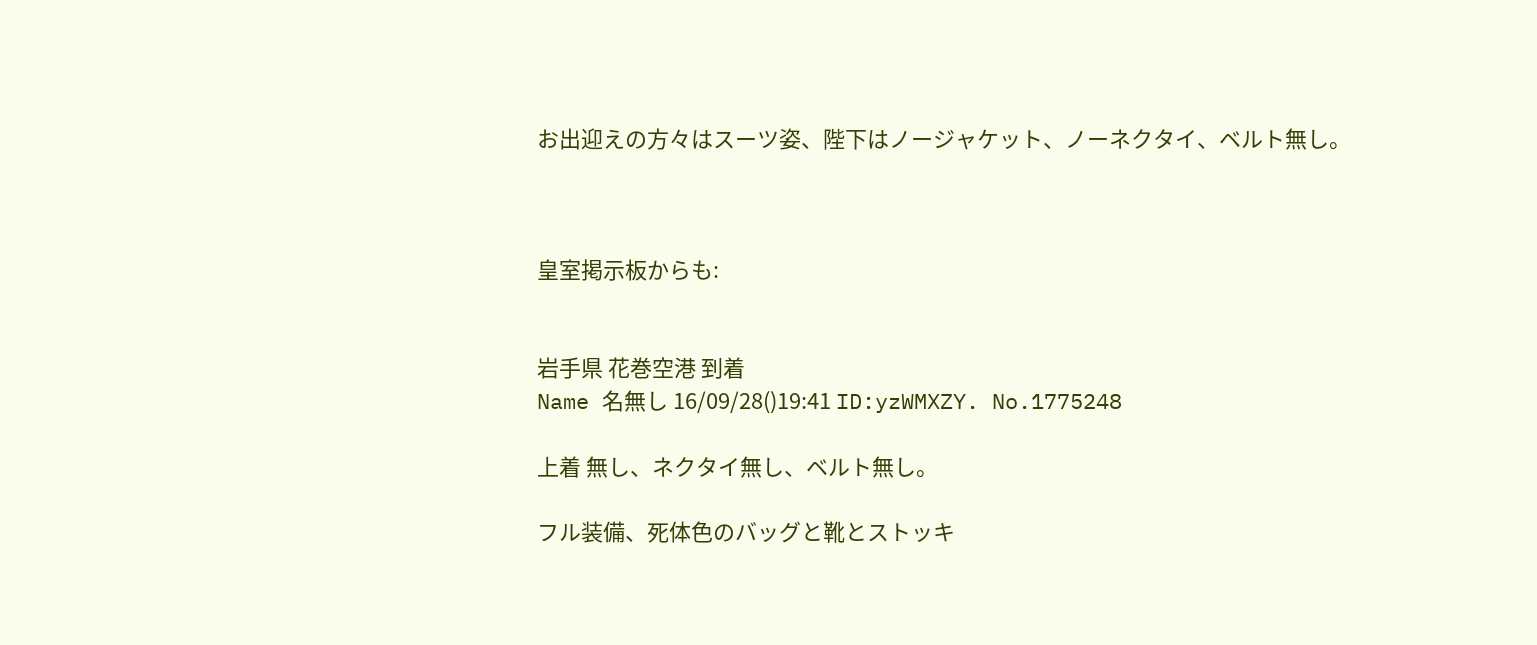お出迎えの方々はスーツ姿、陛下はノージャケット、ノーネクタイ、ベルト無し。



皇室掲示板からも:


岩手県 花巻空港 到着
Name 名無し 16/09/28()19:41 ID:yzWMXZY. No.1775248

上着 無し、ネクタイ無し、ベルト無し。

フル装備、死体色のバッグと靴とストッキ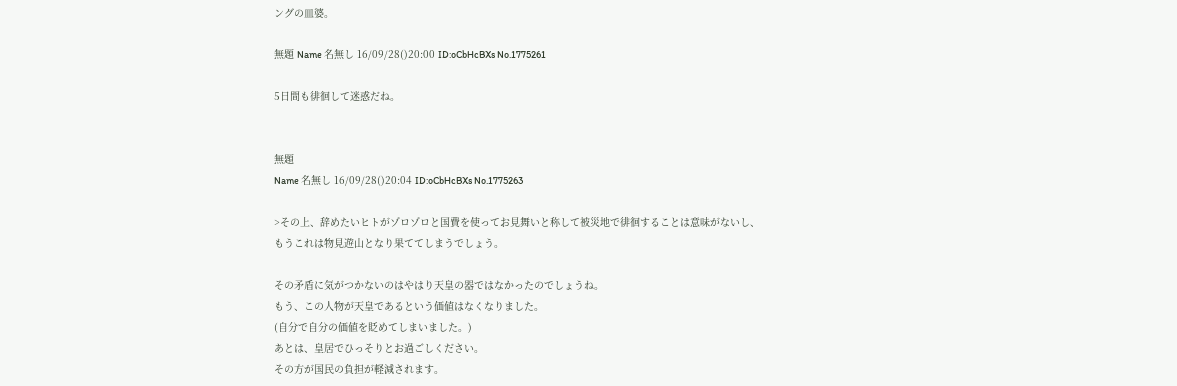ングの皿婆。

無題 Name 名無し 16/09/28()20:00 ID:oCbHcBXs No.1775261

5日間も徘徊して迷惑だね。


無題
Name 名無し 16/09/28()20:04 ID:oCbHcBXs No.1775263

>その上、辞めたいヒトがゾロゾロと国費を使ってお見舞いと称して被災地で徘徊することは意味がないし、
もうこれは物見遊山となり果ててしまうでしょう。

その矛盾に気がつかないのはやはり天皇の器ではなかったのでしょうね。
もう、この人物が天皇であるという価値はなくなりました。
(自分で自分の価値を貶めてしまいました。)
あとは、皇居でひっそりとお過ごしください。
その方が国民の負担が軽減されます。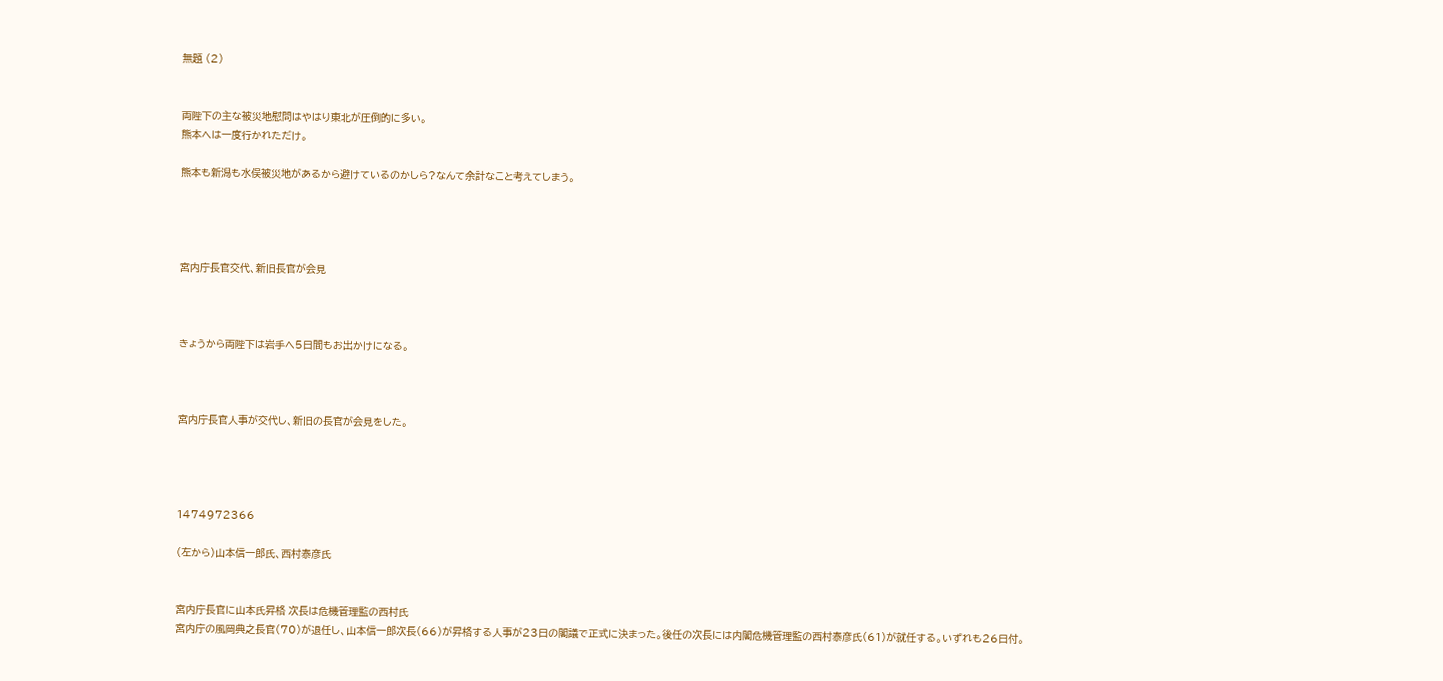無題 (2)


両陛下の主な被災地慰問はやはり東北が圧倒的に多い。
熊本へは一度行かれただけ。

熊本も新潟も水俣被災地があるから避けているのかしら?なんて余計なこと考えてしまう。




宮内庁長官交代、新旧長官が会見



きょうから両陛下は岩手へ5日間もお出かけになる。



宮内庁長官人事が交代し、新旧の長官が会見をした。




1474972366

(左から)山本信一郎氏、西村泰彦氏


宮内庁長官に山本氏昇格 次長は危機管理監の西村氏
宮内庁の風岡典之長官(70)が退任し、山本信一郎次長(66)が昇格する人事が23日の閣議で正式に決まった。後任の次長には内閣危機管理監の西村泰彦氏(61)が就任する。いずれも26日付。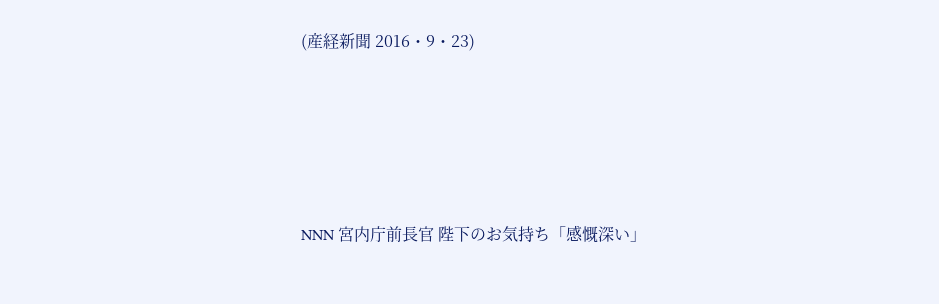(産経新聞 2016・9・23)





NNN 宮内庁前長官 陛下のお気持ち「感慨深い」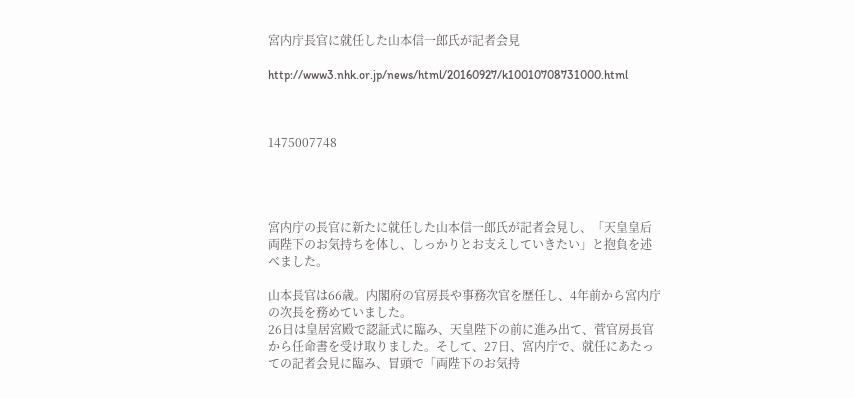宮内庁長官に就任した山本信一郎氏が記者会見

http://www3.nhk.or.jp/news/html/20160927/k10010708731000.html



1475007748




宮内庁の長官に新たに就任した山本信一郎氏が記者会見し、「天皇皇后両陛下のお気持ちを体し、しっかりとお支えしていきたい」と抱負を述べました。

山本長官は66歳。内閣府の官房長や事務次官を歴任し、4年前から宮内庁の次長を務めていました。
26日は皇居宮殿で認証式に臨み、天皇陛下の前に進み出て、菅官房長官から任命書を受け取りました。そして、27日、宮内庁で、就任にあたっての記者会見に臨み、冒頭で「両陛下のお気持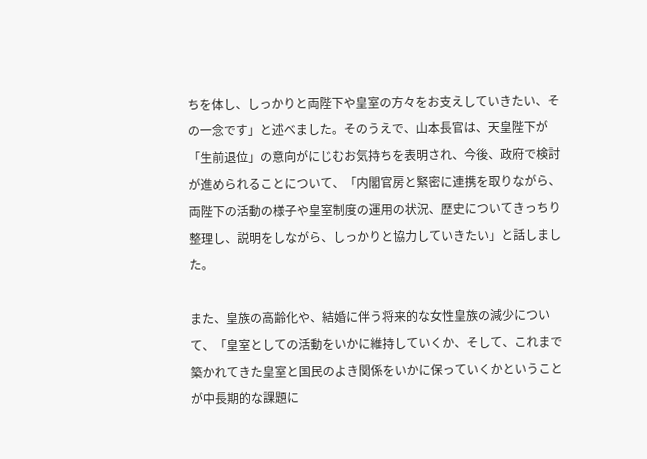ちを体し、しっかりと両陛下や皇室の方々をお支えしていきたい、その一念です」と述べました。そのうえで、山本長官は、天皇陛下が「生前退位」の意向がにじむお気持ちを表明され、今後、政府で検討が進められることについて、「内閣官房と緊密に連携を取りながら、両陛下の活動の様子や皇室制度の運用の状況、歴史についてきっちり整理し、説明をしながら、しっかりと協力していきたい」と話しました。

また、皇族の高齢化や、結婚に伴う将来的な女性皇族の減少について、「皇室としての活動をいかに維持していくか、そして、これまで築かれてきた皇室と国民のよき関係をいかに保っていくかということが中長期的な課題に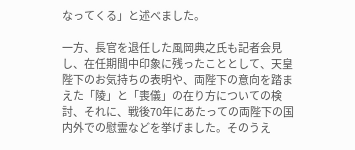なってくる」と述べました。

一方、長官を退任した風岡典之氏も記者会見し、在任期間中印象に残ったこととして、天皇陛下のお気持ちの表明や、両陛下の意向を踏まえた「陵」と「喪儀」の在り方についての検討、それに、戦後70年にあたっての両陛下の国内外での慰霊などを挙げました。そのうえ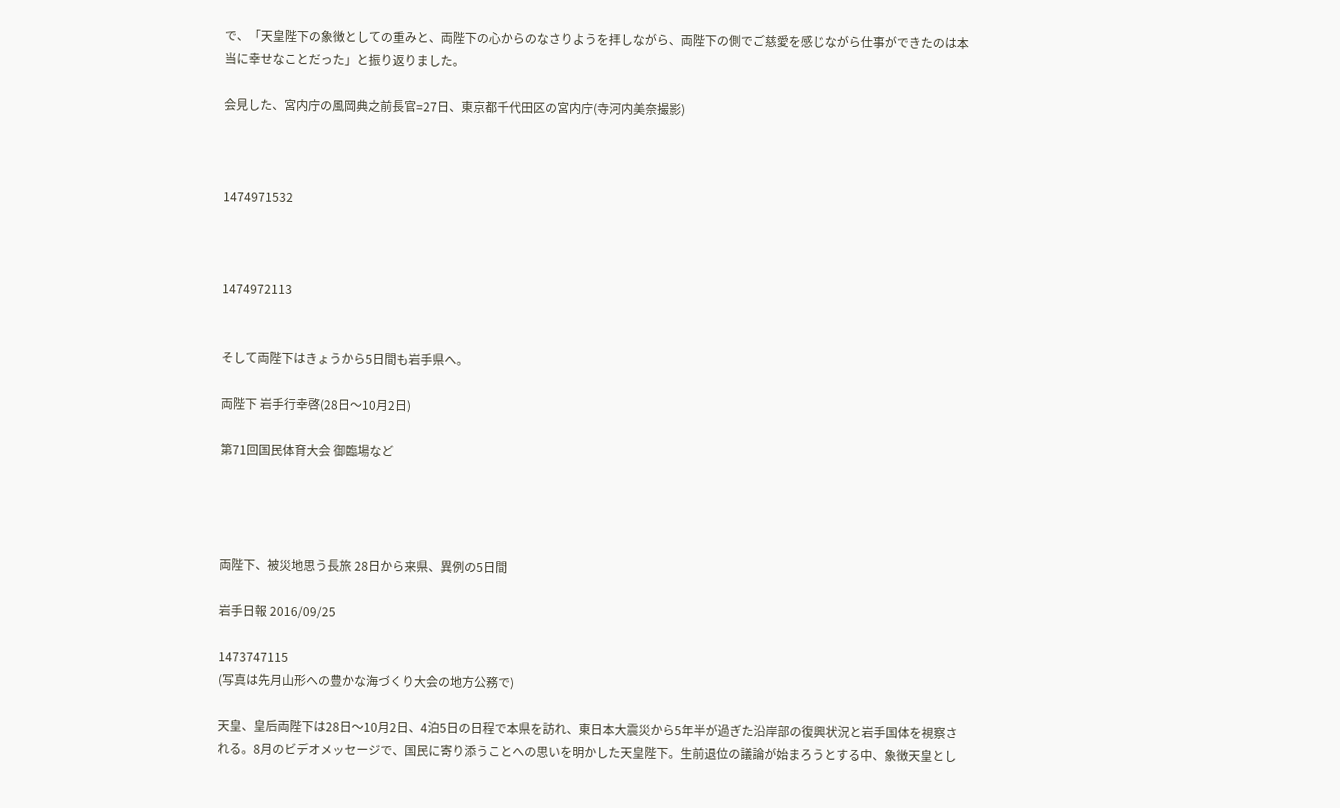で、「天皇陛下の象徴としての重みと、両陛下の心からのなさりようを拝しながら、両陛下の側でご慈愛を感じながら仕事ができたのは本当に幸せなことだった」と振り返りました。

会見した、宮内庁の風岡典之前長官=27日、東京都千代田区の宮内庁(寺河内美奈撮影)



1474971532



1474972113


そして両陛下はきょうから5日間も岩手県へ。

両陛下 岩手行幸啓(28日〜10月2日)

第71回国民体育大会 御臨場など




両陛下、被災地思う長旅 28日から来県、異例の5日間

岩手日報 2016/09/25

1473747115
(写真は先月山形への豊かな海づくり大会の地方公務で)

天皇、皇后両陛下は28日〜10月2日、4泊5日の日程で本県を訪れ、東日本大震災から5年半が過ぎた沿岸部の復興状況と岩手国体を視察される。8月のビデオメッセージで、国民に寄り添うことへの思いを明かした天皇陛下。生前退位の議論が始まろうとする中、象徴天皇とし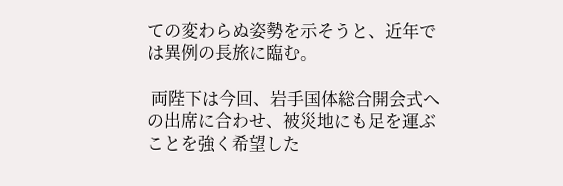ての変わらぬ姿勢を示そうと、近年では異例の長旅に臨む。

 両陛下は今回、岩手国体総合開会式への出席に合わせ、被災地にも足を運ぶことを強く希望した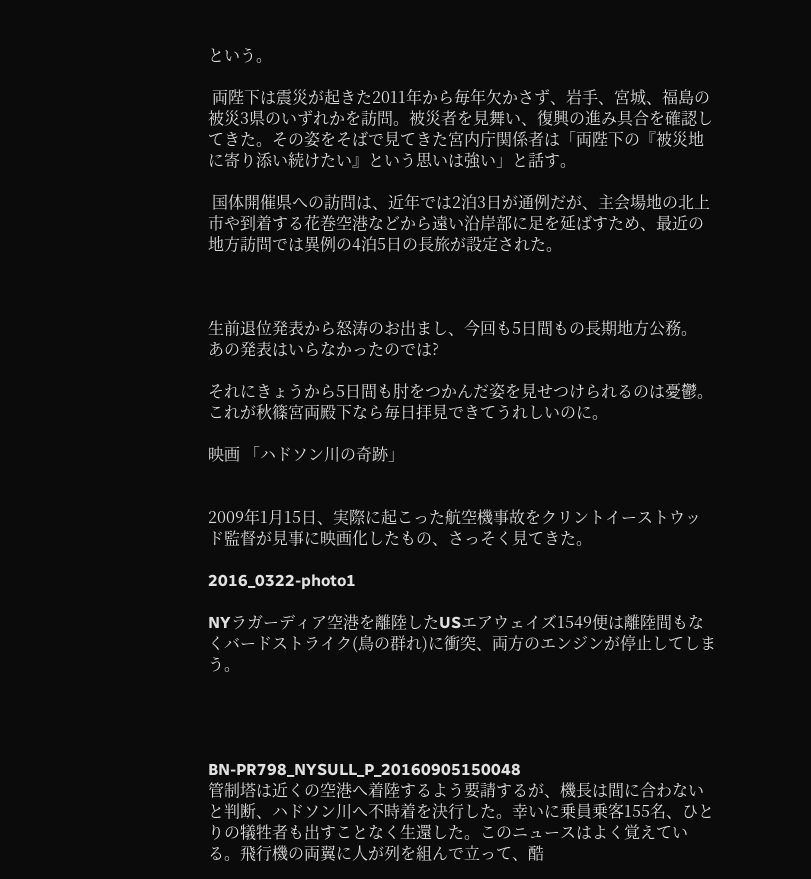という。

 両陛下は震災が起きた2011年から毎年欠かさず、岩手、宮城、福島の被災3県のいずれかを訪問。被災者を見舞い、復興の進み具合を確認してきた。その姿をそばで見てきた宮内庁関係者は「両陛下の『被災地に寄り添い続けたい』という思いは強い」と話す。

 国体開催県への訪問は、近年では2泊3日が通例だが、主会場地の北上市や到着する花巻空港などから遠い沿岸部に足を延ばすため、最近の地方訪問では異例の4泊5日の長旅が設定された。



生前退位発表から怒涛のお出まし、今回も5日間もの長期地方公務。
あの発表はいらなかったのでは?

それにきょうから5日間も肘をつかんだ姿を見せつけられるのは憂鬱。
これが秋篠宮両殿下なら毎日拝見できてうれしいのに。

映画 「ハドソン川の奇跡」


2009年1月15日、実際に起こった航空機事故をクリントイーストウッド監督が見事に映画化したもの、さっそく見てきた。

2016_0322-photo1

NYラガーディア空港を離陸したUSエアウェイズ1549便は離陸間もなくバードストライク(鳥の群れ)に衝突、両方のエンジンが停止してしまう。




BN-PR798_NYSULL_P_20160905150048
管制塔は近くの空港へ着陸するよう要請するが、機長は間に合わないと判断、ハドソン川へ不時着を決行した。幸いに乗員乗客155名、ひとりの犠牲者も出すことなく生還した。このニュースはよく覚えている。飛行機の両翼に人が列を組んで立って、酷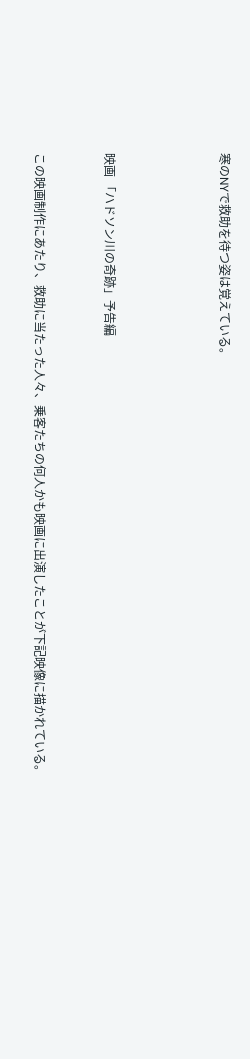寒のNYで救助を待つ姿は覚えている。




映画 「ハドソン川の奇跡」予告編


この映画制作にあたり、救助に当たった人々、乗客たちの何人かも映画に出演したことが下記映像に描かれている。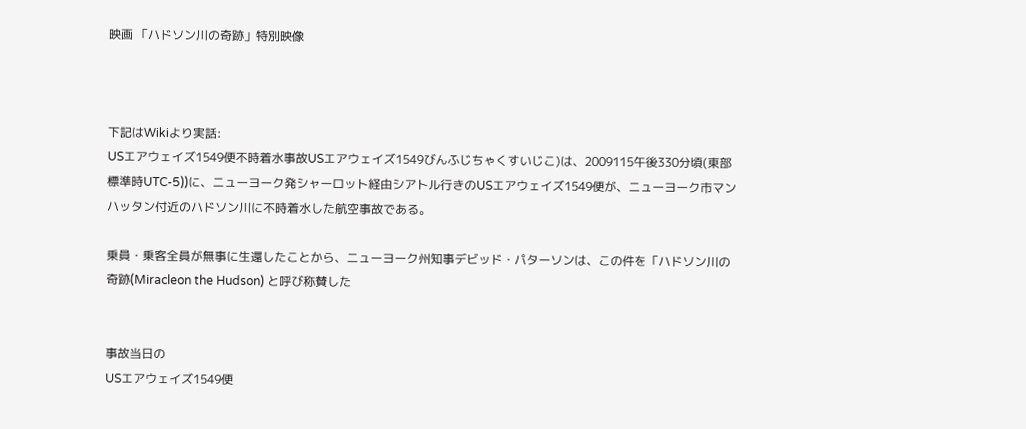映画 「ハドソン川の奇跡」特別映像



下記はWikiより実話:
USエアウェイズ1549便不時着水事故USエアウェイズ1549びんふじちゃくすいじこ)は、2009115午後330分頃(東部標準時UTC-5))に、ニューヨーク発シャーロット経由シアトル行きのUSエアウェイズ1549便が、ニューヨーク市マンハッタン付近のハドソン川に不時着水した航空事故である。

乗員・乗客全員が無事に生還したことから、ニューヨーク州知事デビッド・パターソンは、この件を「ハドソン川の奇跡(Miracleon the Hudson) と呼び称賛した


事故当日の
USエアウェイズ1549便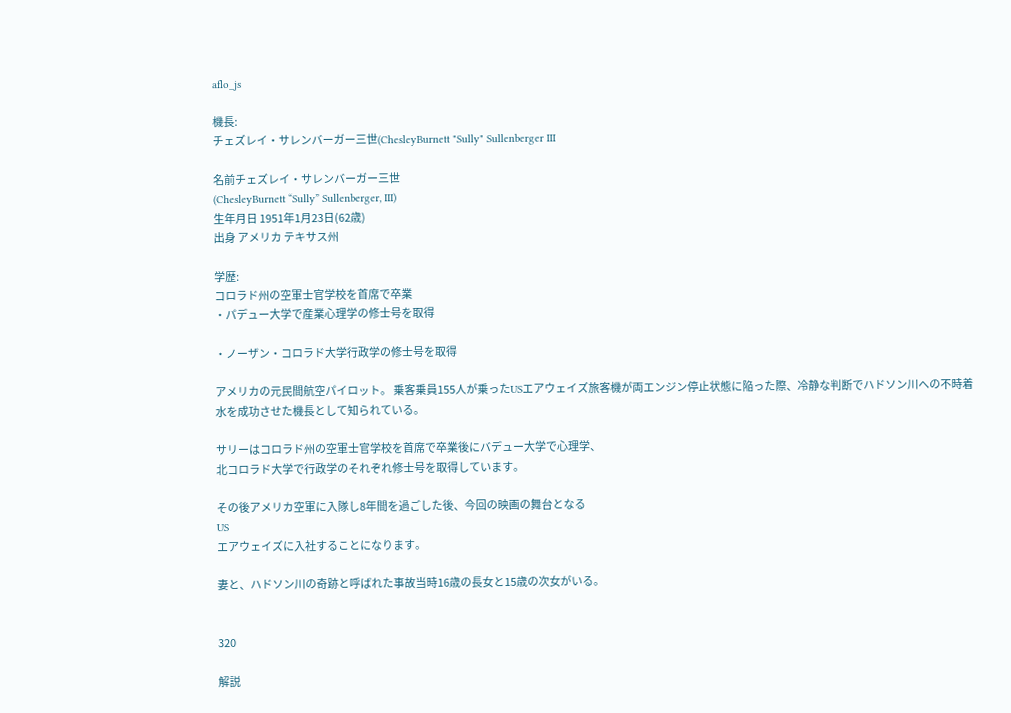aflo_js

機長:
チェズレイ・サレンバーガー三世(ChesleyBurnett "Sully" Sullenberger III

名前チェズレイ・サレンバーガー三世
(ChesleyBurnett “Sully” Sullenberger, III)
生年月日 1951年1月23日(62歳)
出身 アメリカ テキサス州

学歴:
コロラド州の空軍士官学校を首席で卒業
・パデュー大学で産業心理学の修士号を取得

・ノーザン・コロラド大学行政学の修士号を取得

アメリカの元民間航空パイロット。 乗客乗員155人が乗ったUSエアウェイズ旅客機が両エンジン停止状態に陥った際、冷静な判断でハドソン川への不時着水を成功させた機長として知られている。

サリーはコロラド州の空軍士官学校を首席で卒業後にバデュー大学で心理学、
北コロラド大学で行政学のそれぞれ修士号を取得しています。

その後アメリカ空軍に入隊し8年間を過ごした後、今回の映画の舞台となる
US
エアウェイズに入社することになります。

妻と、ハドソン川の奇跡と呼ばれた事故当時16歳の長女と15歳の次女がいる。


320

解説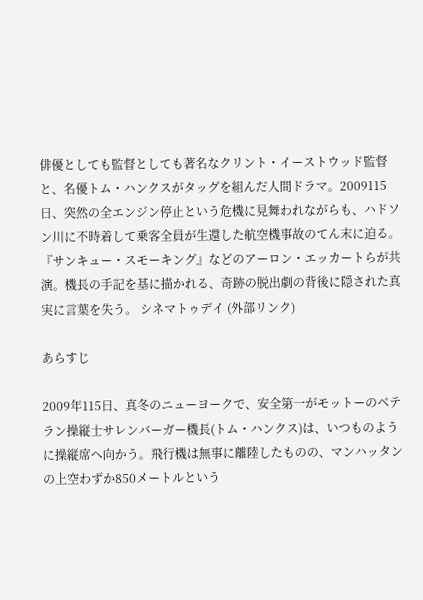俳優としても監督としても著名なクリント・イーストウッド監督と、名優トム・ハンクスがタッグを組んだ人間ドラマ。2009115日、突然の全エンジン停止という危機に見舞われながらも、ハドソン川に不時着して乗客全員が生還した航空機事故のてん末に迫る。『サンキュー・スモーキング』などのアーロン・エッカートらが共演。機長の手記を基に描かれる、奇跡の脱出劇の背後に隠された真実に言葉を失う。 シネマトゥデイ (外部リンク)

あらすじ

2009年115日、真冬のニューヨークで、安全第一がモットーのベテラン操縦士サレンバーガー機長(トム・ハンクス)は、いつものように操縦席へ向かう。飛行機は無事に離陸したものの、マンハッタンの上空わずか850メートルという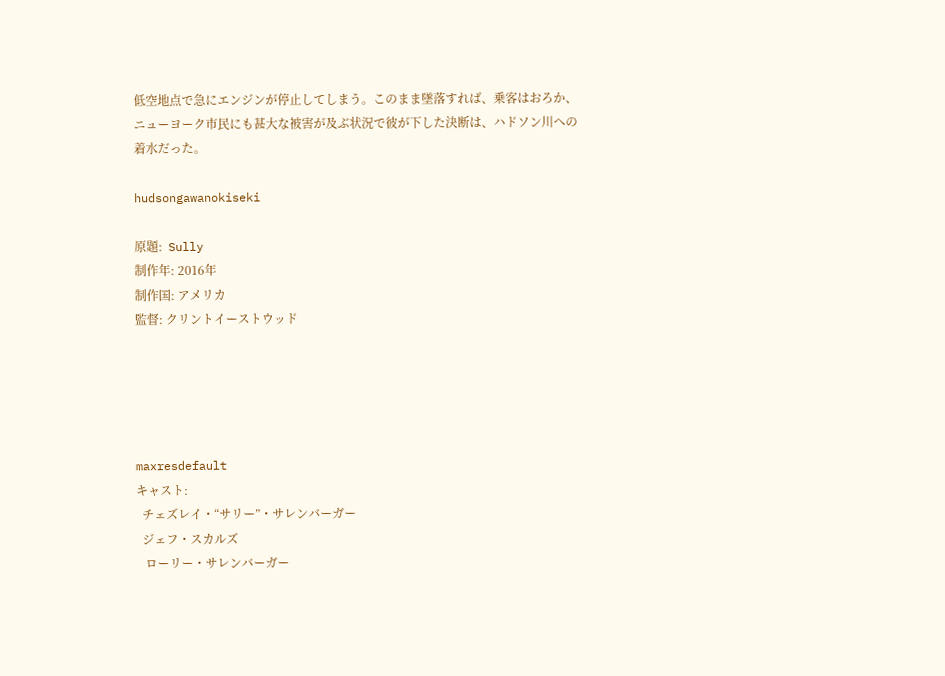低空地点で急にエンジンが停止してしまう。このまま墜落すれば、乗客はおろか、ニューヨーク市民にも甚大な被害が及ぶ状況で彼が下した決断は、ハドソン川への着水だった。

hudsongawanokiseki

原題:  Sully
制作年: 2016年
制作国: アメリカ
監督: クリントイーストウッド





maxresdefault
キャスト:
  チェズレイ・“サリー”・サレンバーガー
  ジェフ・スカルズ
   ローリー・サレンバーガー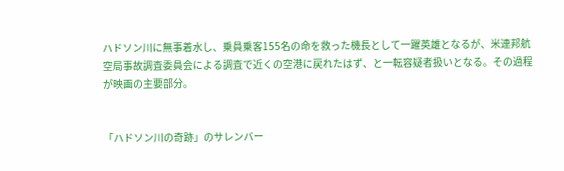ハドソン川に無事着水し、乗員乗客155名の命を救った機長として一躍英雄となるが、米連邦航空局事故調査委員会による調査で近くの空港に戻れたはず、と一転容疑者扱いとなる。その過程が映画の主要部分。


「ハドソン川の奇跡」のサレンバー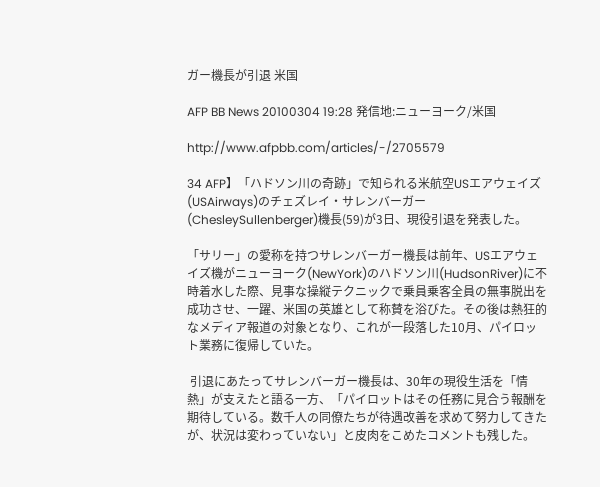ガー機長が引退 米国

AFP BB News 20100304 19:28 発信地:ニューヨーク/米国

http://www.afpbb.com/articles/-/2705579

34 AFP】「ハドソン川の奇跡」で知られる米航空USエアウェイズ(USAirways)のチェズレイ・サレンバーガー(ChesleySullenberger)機長(59)が3日、現役引退を発表した。

「サリー」の愛称を持つサレンバーガー機長は前年、USエアウェイズ機がニューヨーク(NewYork)のハドソン川(HudsonRiver)に不時着水した際、見事な操縦テクニックで乗員乗客全員の無事脱出を成功させ、一躍、米国の英雄として称賛を浴びた。その後は熱狂的なメディア報道の対象となり、これが一段落した10月、パイロット業務に復帰していた。

 引退にあたってサレンバーガー機長は、30年の現役生活を「情熱」が支えたと語る一方、「パイロットはその任務に見合う報酬を期待している。数千人の同僚たちが待遇改善を求めて努力してきたが、状況は変わっていない」と皮肉をこめたコメントも残した。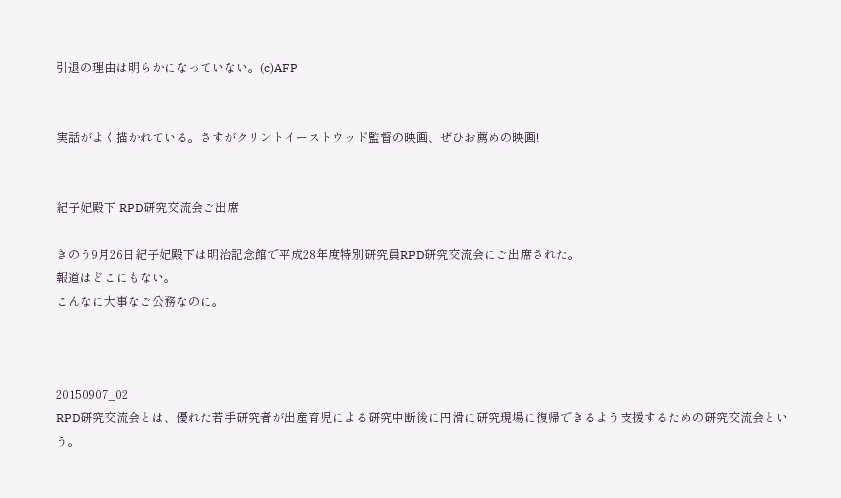引退の理由は明らかになっていない。(c)AFP


実話がよく描かれている。さすがクリントイーストウッド監督の映画、ぜひお薦めの映画!


紀子妃殿下 RPD研究交流会ご出席

きのう9月26日紀子妃殿下は明治記念館で平成28年度特別研究員RPD研究交流会にご出席された。
報道はどこにもない。
こんなに大事なご公務なのに。



20150907_02
RPD研究交流会とは、優れた若手研究者が出産育児による研究中断後に円滑に研究現場に復帰できるよう支援するための研究交流会という。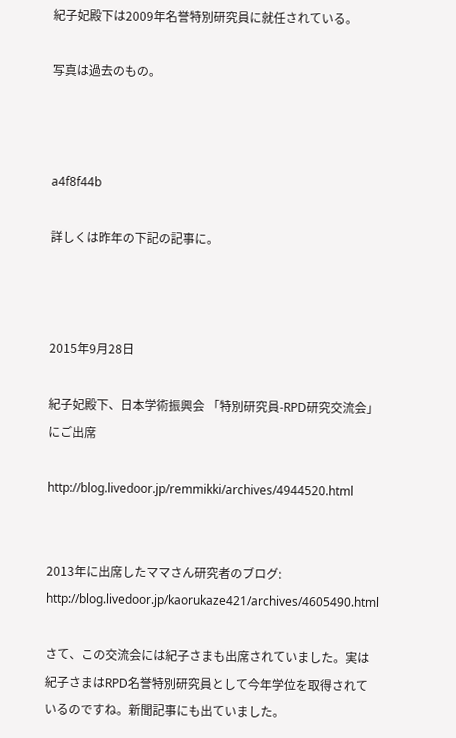紀子妃殿下は2009年名誉特別研究員に就任されている。

写真は過去のもの。



a4f8f44b

詳しくは昨年の下記の記事に。



2015年9月28日

紀子妃殿下、日本学術振興会 「特別研究員-RPD研究交流会」にご出席

http://blog.livedoor.jp/remmikki/archives/4944520.html


2013年に出席したママさん研究者のブログ:
http://blog.livedoor.jp/kaorukaze421/archives/4605490.html

さて、この交流会には紀子さまも出席されていました。実は紀子さまはRPD名誉特別研究員として今年学位を取得されているのですね。新聞記事にも出ていました。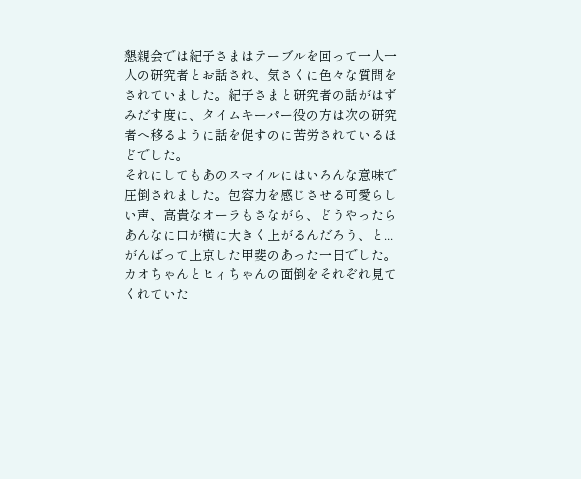懇親会では紀子さまはテーブルを回って一人一人の研究者とお話され、気さくに色々な質問をされていました。紀子さまと研究者の話がはずみだす度に、タイムキーパー役の方は次の研究者へ移るように話を促すのに苦労されているほどでした。
それにしてもあのスマイルにはいろんな意味で圧倒されました。包容力を感じさせる可愛らしい声、高貴なオーラもさながら、どうやったらあんなに口が横に大きく上がるんだろう、と...
がんばって上京した甲斐のあった一日でした。カオちゃんとヒィちゃんの面倒をそれぞれ見てくれていた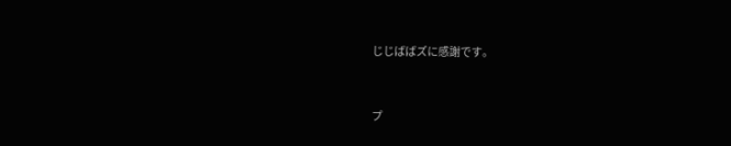じじばばズに感謝です。


プ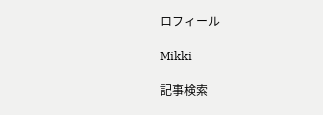ロフィール

Mikki

記事検索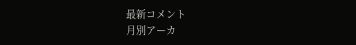最新コメント
月別アーカ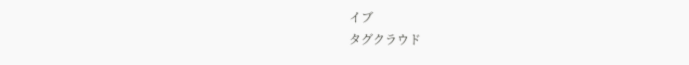イブ
タグクラウド